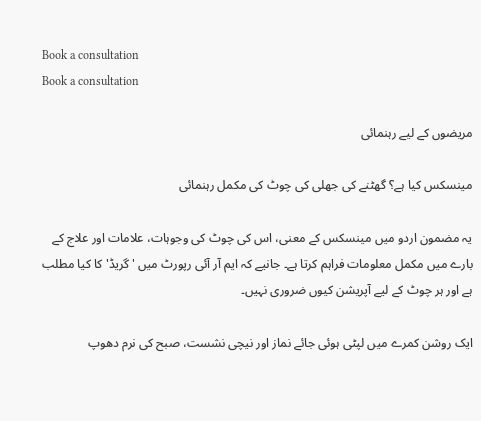Book a consultation
Book a consultation

مریضوں کے لیے رہنمائی

مینسکس کیا ہے؟ گھٹنے کی جھلی کی چوٹ کی مکمل رہنمائی

یہ مضمون اردو میں مینسکس کے معنی، اس کی چوٹ کی وجوہات، علامات اور علاج کے بارے میں مکمل معلومات فراہم کرتا ہے۔ جانیے کہ ایم آر آئی رپورٹ میں 'گریڈ' کا کیا مطلب ہے اور ہر چوٹ کے لیے آپریشن کیوں ضروری نہیں۔

ایک روشن کمرے میں لپٹی ہوئی جائے نماز اور نیچی نشست، صبح کی نرم دھوپ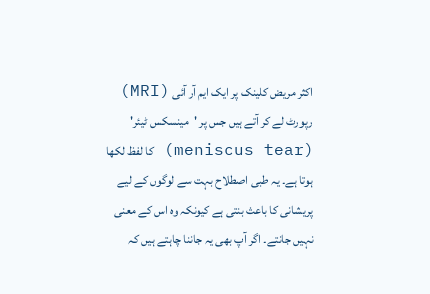اکثر مریض کلینک پر ایک ایم آر آئی (MRI) رپورٹ لے کر آتے ہیں جس پر 'مینسکس ٹیئر' (meniscus tear) کا لفظ لکھا ہوتا ہے۔ یہ طبی اصطلاح بہت سے لوگوں کے لیے پریشانی کا باعث بنتی ہے کیونکہ وہ اس کے معنی نہیں جانتے۔ اگر آپ بھی یہ جاننا چاہتے ہیں کہ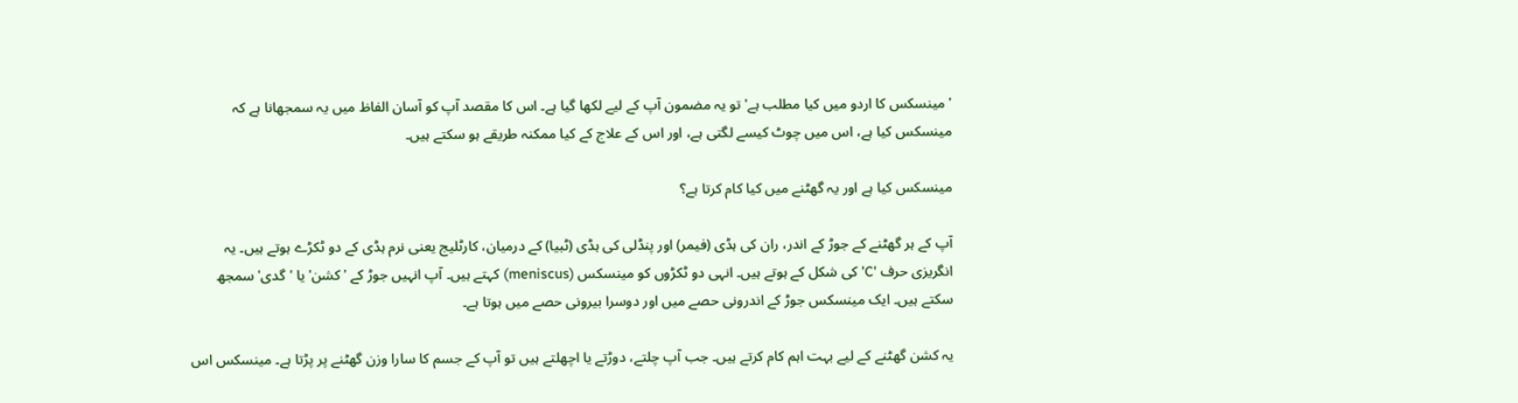'مینسکس کا اردو میں کیا مطلب ہے' تو یہ مضمون آپ کے لیے لکھا گیا ہے۔ اس کا مقصد آپ کو آسان الفاظ میں یہ سمجھانا ہے کہ مینسکس کیا ہے، اس میں چوٹ کیسے لگتی ہے، اور اس کے علاج کے کیا ممکنہ طریقے ہو سکتے ہیں۔

مینسکس کیا ہے اور یہ گھٹنے میں کیا کام کرتا ہے؟

آپ کے ہر گھٹنے کے جوڑ کے اندر، ران کی ہڈی (فیمر) اور پنڈلی کی ہڈی (ٹبیا) کے درمیان، کارٹلیج یعنی نرم ہڈی کے دو ٹکڑے ہوتے ہیں۔ یہ انگریزی حرف 'C' کی شکل کے ہوتے ہیں۔ انہی دو ٹکڑوں کو مینسکس (meniscus) کہتے ہیں۔ آپ انہیں جوڑ کے 'کشن' یا 'گدی' سمجھ سکتے ہیں۔ ایک مینسکس جوڑ کے اندرونی حصے میں اور دوسرا بیرونی حصے میں ہوتا ہے۔

یہ کشن گھٹنے کے لیے بہت اہم کام کرتے ہیں۔ جب آپ چلتے، دوڑتے یا اچھلتے ہیں تو آپ کے جسم کا سارا وزن گھٹنے پر پڑتا ہے۔ مینسکس اس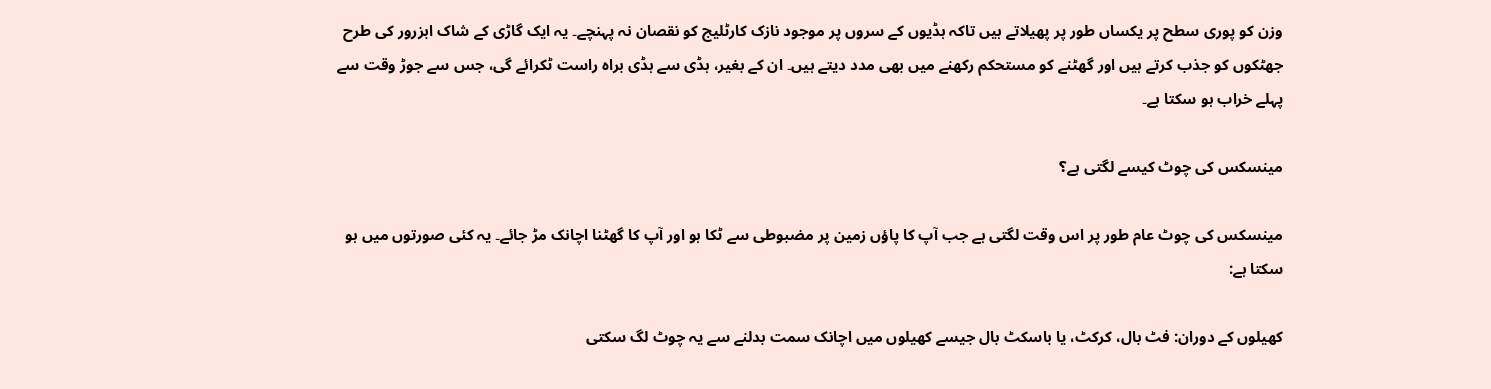وزن کو پوری سطح پر یکساں طور پر پھیلاتے ہیں تاکہ ہڈیوں کے سروں پر موجود نازک کارٹلیج کو نقصان نہ پہنچے۔ یہ ایک گاڑی کے شاک ابزرور کی طرح جھٹکوں کو جذب کرتے ہیں اور گھٹنے کو مستحکم رکھنے میں بھی مدد دیتے ہیں۔ ان کے بغیر، ہڈی سے ہڈی براہ راست ٹکرائے گی، جس سے جوڑ وقت سے پہلے خراب ہو سکتا ہے۔

مینسکس کی چوٹ کیسے لگتی ہے؟

مینسکس کی چوٹ عام طور پر اس وقت لگتی ہے جب آپ کا پاؤں زمین پر مضبوطی سے ٹکا ہو اور آپ کا گھٹنا اچانک مڑ جائے۔ یہ کئی صورتوں میں ہو سکتا ہے:

کھیلوں کے دوران: فٹ بال، کرکٹ، یا باسکٹ بال جیسے کھیلوں میں اچانک سمت بدلنے سے یہ چوٹ لگ سکتی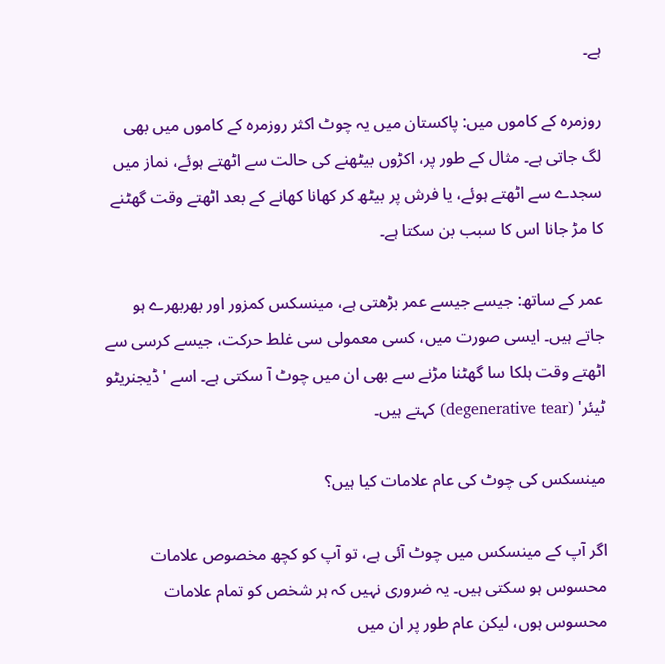ہے۔

روزمرہ کے کاموں میں: پاکستان میں یہ چوٹ اکثر روزمرہ کے کاموں میں بھی لگ جاتی ہے۔ مثال کے طور پر، اکڑوں بیٹھنے کی حالت سے اٹھتے ہوئے، نماز میں سجدے سے اٹھتے ہوئے، یا فرش پر بیٹھ کر کھانا کھانے کے بعد اٹھتے وقت گھٹنے کا مڑ جانا اس کا سبب بن سکتا ہے۔

عمر کے ساتھ: جیسے جیسے عمر بڑھتی ہے، مینسکس کمزور اور بھربھرے ہو جاتے ہیں۔ ایسی صورت میں، کسی معمولی سی غلط حرکت، جیسے کرسی سے اٹھتے وقت ہلکا سا گھٹنا مڑنے سے بھی ان میں چوٹ آ سکتی ہے۔ اسے 'ڈیجنریٹو ٹیئر' (degenerative tear) کہتے ہیں۔

مینسکس کی چوٹ کی عام علامات کیا ہیں؟

اگر آپ کے مینسکس میں چوٹ آئی ہے، تو آپ کو کچھ مخصوص علامات محسوس ہو سکتی ہیں۔ یہ ضروری نہیں کہ ہر شخص کو تمام علامات محسوس ہوں، لیکن عام طور پر ان میں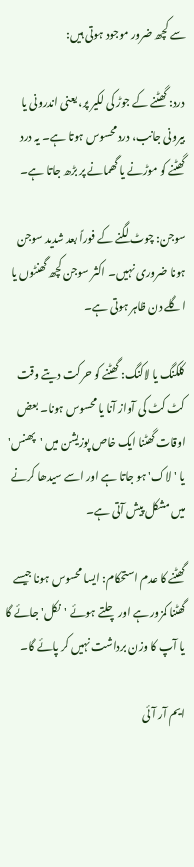سے کچھ ضرور موجود ہوتی ہیں:

درد: گھٹنے کے جوڑ کی لکیر پر، یعنی اندرونی یا بیرونی جانب، درد محسوس ہوتا ہے۔ یہ درد گھٹنے کو موڑنے یا گھمانے پر بڑھ جاتا ہے۔

سوجن: چوٹ لگنے کے فوراً بعد شدید سوجن ہونا ضروری نہیں۔ اکثر سوجن کچھ گھنٹوں یا اگلے دن ظاہر ہوتی ہے۔

کلکنگ یا لاکنگ: گھٹنے کو حرکت دیتے وقت کٹ کٹ کی آواز آنا یا محسوس ہونا۔ بعض اوقات گھٹنا ایک خاص پوزیشن میں 'پھنس' یا 'لاک' ہو جاتا ہے اور اسے سیدھا کرنے میں مشکل پیش آتی ہے۔

گھٹنے کا عدم استحکام: ایسا محسوس ہونا جیسے گھٹنا کمزور ہے اور چلتے ہوئے 'نکل' جائے گا یا آپ کا وزن برداشت نہیں کر پائے گا۔

ایم آر آئی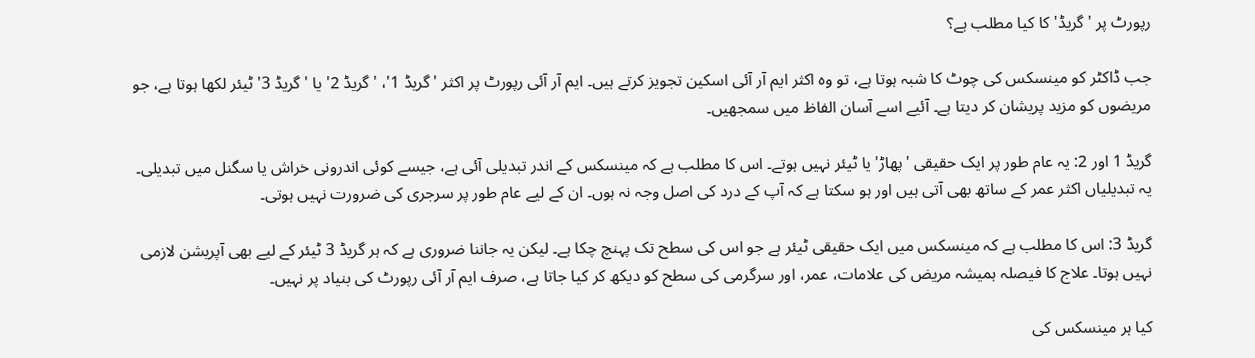رپورٹ پر 'گریڈ' کا کیا مطلب ہے؟

جب ڈاکٹر کو مینسکس کی چوٹ کا شبہ ہوتا ہے، تو وہ اکثر ایم آر آئی اسکین تجویز کرتے ہیں۔ ایم آر آئی رپورٹ پر اکثر 'گریڈ 1'، 'گریڈ 2' یا 'گریڈ 3' ٹیئر لکھا ہوتا ہے، جو مریضوں کو مزید پریشان کر دیتا ہے۔ آئیے اسے آسان الفاظ میں سمجھیں۔

گریڈ 1 اور 2: یہ عام طور پر ایک حقیقی 'پھاڑ' یا ٹیئر نہیں ہوتے۔ اس کا مطلب ہے کہ مینسکس کے اندر تبدیلی آئی ہے، جیسے کوئی اندرونی خراش یا سگنل میں تبدیلی۔ یہ تبدیلیاں اکثر عمر کے ساتھ بھی آتی ہیں اور ہو سکتا ہے کہ آپ کے درد کی اصل وجہ نہ ہوں۔ ان کے لیے عام طور پر سرجری کی ضرورت نہیں ہوتی۔

گریڈ 3: اس کا مطلب ہے کہ مینسکس میں ایک حقیقی ٹیئر ہے جو اس کی سطح تک پہنچ چکا ہے۔ لیکن یہ جاننا ضروری ہے کہ ہر گریڈ 3 ٹیئر کے لیے بھی آپریشن لازمی نہیں ہوتا۔ علاج کا فیصلہ ہمیشہ مریض کی علامات، عمر، اور سرگرمی کی سطح کو دیکھ کر کیا جاتا ہے، صرف ایم آر آئی رپورٹ کی بنیاد پر نہیں۔

کیا ہر مینسکس کی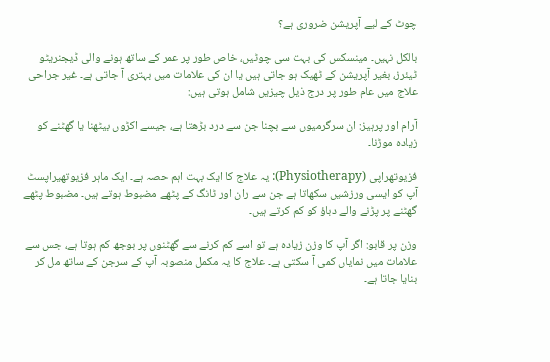چوٹ کے لیے آپریشن ضروری ہے؟

بالکل نہیں۔ مینسکس کی بہت سی چوٹیں، خاص طور پر عمر کے ساتھ ہونے والی ڈیجنریٹو ٹیئرز، بغیر آپریشن کے ٹھیک ہو جاتی ہیں یا ان کی علامات میں بہتری آ جاتی ہے۔ غیر جراحی علاج میں عام طور پر درج ذیل چیزیں شامل ہوتی ہیں:

آرام اور پرہیز: ان سرگرمیوں سے بچنا جن سے درد بڑھتا ہے، جیسے اکڑوں بیٹھنا یا گھٹنے کو زیادہ موڑنا۔

فزیوتھراپی (Physiotherapy): یہ علاج کا ایک بہت اہم حصہ ہے۔ ایک ماہر فزیوتھیراپسٹ آپ کو ایسی ورزشیں سکھاتا ہے جن سے ران اور ٹانگ کے پٹھے مضبوط ہوتے ہیں۔ مضبوط پٹھے گھٹنے پر پڑنے والے دباؤ کو کم کرتے ہیں۔

وزن پر قابو: اگر آپ کا وزن زیادہ ہے تو اسے کم کرنے سے گھٹنوں پر بوجھ کم ہوتا ہے، جس سے علامات میں نمایاں کمی آ سکتی ہے۔ علاج کا یہ مکمل منصوبہ آپ کے سرجن کے ساتھ مل کر بنایا جاتا ہے۔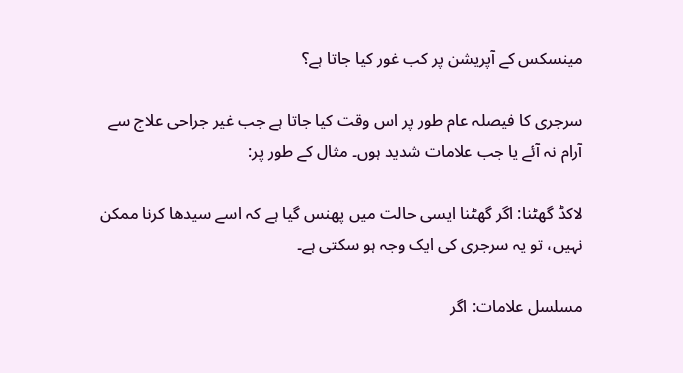مینسکس کے آپریشن پر کب غور کیا جاتا ہے؟

سرجری کا فیصلہ عام طور پر اس وقت کیا جاتا ہے جب غیر جراحی علاج سے آرام نہ آئے یا جب علامات شدید ہوں۔ مثال کے طور پر:

لاکڈ گھٹنا: اگر گھٹنا ایسی حالت میں پھنس گیا ہے کہ اسے سیدھا کرنا ممکن نہیں، تو یہ سرجری کی ایک وجہ ہو سکتی ہے۔

مسلسل علامات: اگر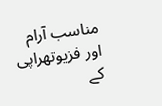مناسب آرام اور فزیوتھراپی کے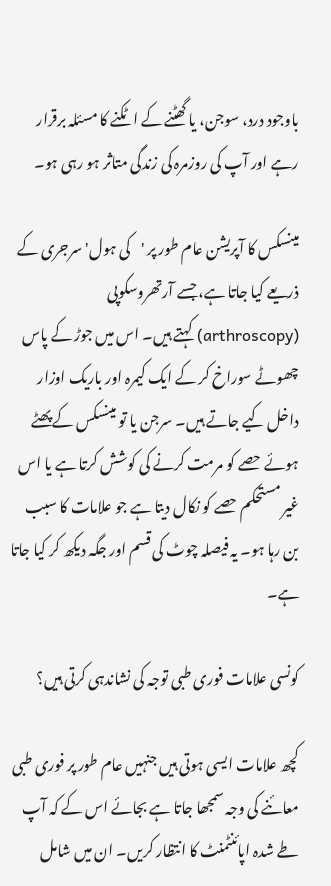باوجود درد، سوجن، یا گھٹنے کے اٹکنے کا مسئلہ برقرار رہے اور آپ کی روزمرہ کی زندگی متاثر ہو رہی ہو۔

مینسکس کا آپریشن عام طور پر 'کی ہول' سرجری کے ذریعے کیا جاتا ہے، جسے آرتھروسکوپی (arthroscopy) کہتے ہیں۔ اس میں جوڑ کے پاس چھوٹے سوراخ کر کے ایک کیمرہ اور باریک اوزار داخل کیے جاتے ہیں۔ سرجن یا تو مینسکس کے پھٹے ہوئے حصے کو مرمت کرنے کی کوشش کرتا ہے یا اس غیر مستحکم حصے کو نکال دیتا ہے جو علامات کا سبب بن رہا ہو۔ یہ فیصلہ چوٹ کی قسم اور جگہ دیکھ کر کیا جاتا ہے۔

کونسی علامات فوری طبی توجہ کی نشاندہی کرتی ہیں؟

کچھ علامات ایسی ہوتی ہیں جنہیں عام طور پر فوری طبی معائنے کی وجہ سمجھا جاتا ہے بجائے اس کے کہ آپ طے شدہ اپائنٹمنٹ کا انتظار کریں۔ ان میں شامل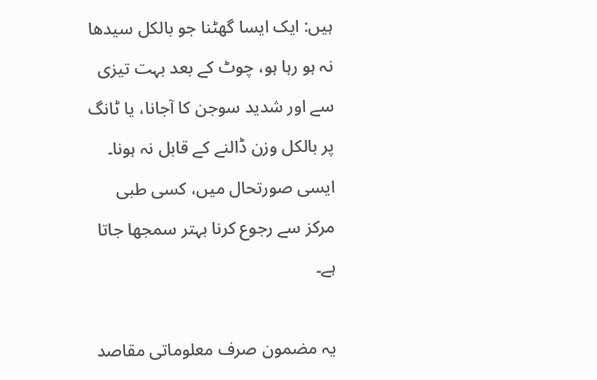ہیں: ایک ایسا گھٹنا جو بالکل سیدھا نہ ہو رہا ہو، چوٹ کے بعد بہت تیزی سے اور شدید سوجن کا آجانا، یا ٹانگ پر بالکل وزن ڈالنے کے قابل نہ ہونا۔ ایسی صورتحال میں، کسی طبی مرکز سے رجوع کرنا بہتر سمجھا جاتا ہے۔

یہ مضمون صرف معلوماتی مقاصد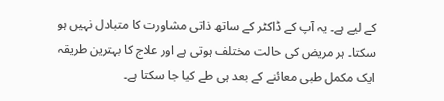کے لیے ہے۔ یہ آپ کے ڈاکٹر کے ساتھ ذاتی مشاورت کا متبادل نہیں ہو سکتا۔ ہر مریض کی حالت مختلف ہوتی ہے اور علاج کا بہترین طریقہ ایک مکمل طبی معائنے کے بعد ہی طے کیا جا سکتا ہے۔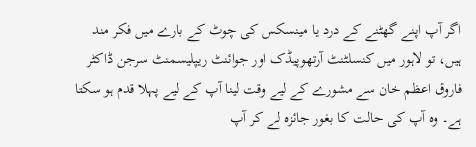اگر آپ اپنے گھٹنے کے درد یا مینسکس کی چوٹ کے بارے میں فکر مند ہیں، تو لاہور میں کنسلٹنٹ آرتھوپیڈک اور جوائنٹ ریپلیسمنٹ سرجن ڈاکٹر فاروق اعظم خان سے مشورے کے لیے وقت لینا آپ کے لیے پہلا قدم ہو سکتا ہے۔ وہ آپ کی حالت کا بغور جائزہ لے کر آپ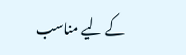کے لیے مناسب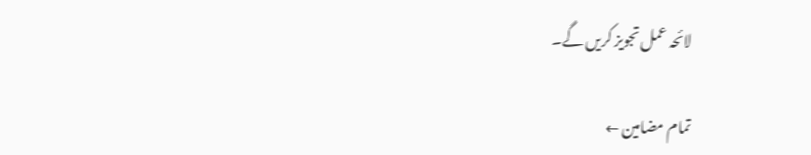لائحہ عمل تجویز کریں گے۔

تمام مضامین ←